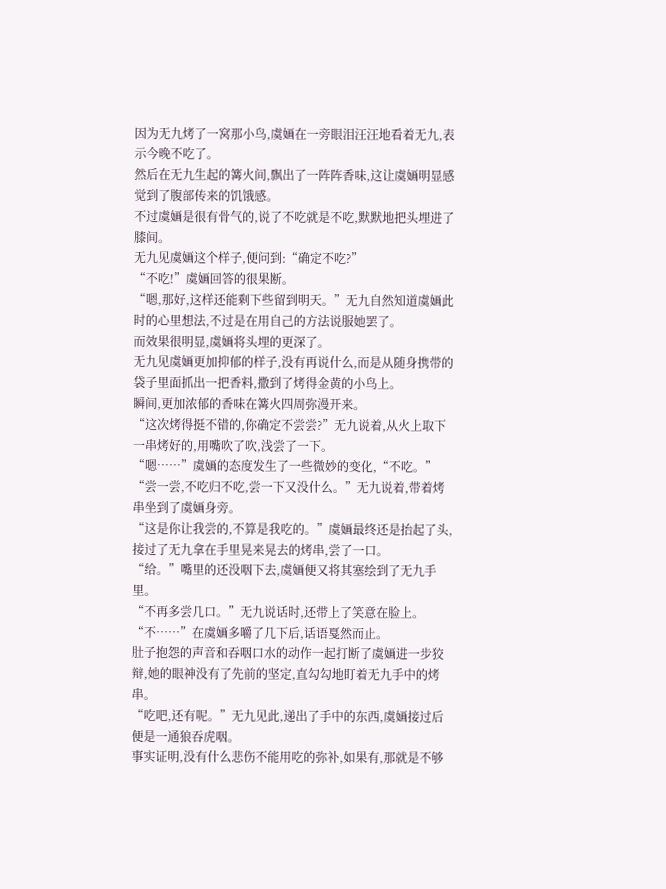因为无九烤了一窝那小鸟,虞婳在一旁眼泪汪汪地看着无九,表示今晚不吃了。
然后在无九生起的篝火间,飘出了一阵阵香味,这让虞婳明显感觉到了腹部传来的饥饿感。
不过虞婳是很有骨气的,说了不吃就是不吃,默默地把头埋进了膝间。
无九见虞婳这个样子,便问到:“确定不吃?”
“不吃!”虞婳回答的很果断。
“嗯,那好,这样还能剩下些留到明天。”无九自然知道虞婳此时的心里想法,不过是在用自己的方法说服她罢了。
而效果很明显,虞婳将头埋的更深了。
无九见虞婳更加抑郁的样子,没有再说什么,而是从随身携带的袋子里面抓出一把香料,撒到了烤得金黄的小鸟上。
瞬间,更加浓郁的香味在篝火四周弥漫开来。
“这次烤得挺不错的,你确定不尝尝?”无九说着,从火上取下一串烤好的,用嘴吹了吹,浅尝了一下。
“嗯……”虞婳的态度发生了一些微妙的变化,“不吃。”
“尝一尝,不吃归不吃,尝一下又没什么。”无九说着,带着烤串坐到了虞婳身旁。
“这是你让我尝的,不算是我吃的。”虞婳最终还是抬起了头,接过了无九拿在手里晃来晃去的烤串,尝了一口。
“给。”嘴里的还没咽下去,虞婳便又将其塞绘到了无九手里。
“不再多尝几口。”无九说话时,还带上了笑意在脸上。
“不……”在虞婳多嚼了几下后,话语戛然而止。
肚子抱怨的声音和吞咽口水的动作一起打断了虞婳进一步狡辩,她的眼神没有了先前的坚定,直勾勾地盯着无九手中的烤串。
“吃吧,还有呢。”无九见此,递出了手中的东西,虞婳接过后便是一通狼吞虎咽。
事实证明,没有什么悲伤不能用吃的弥补,如果有,那就是不够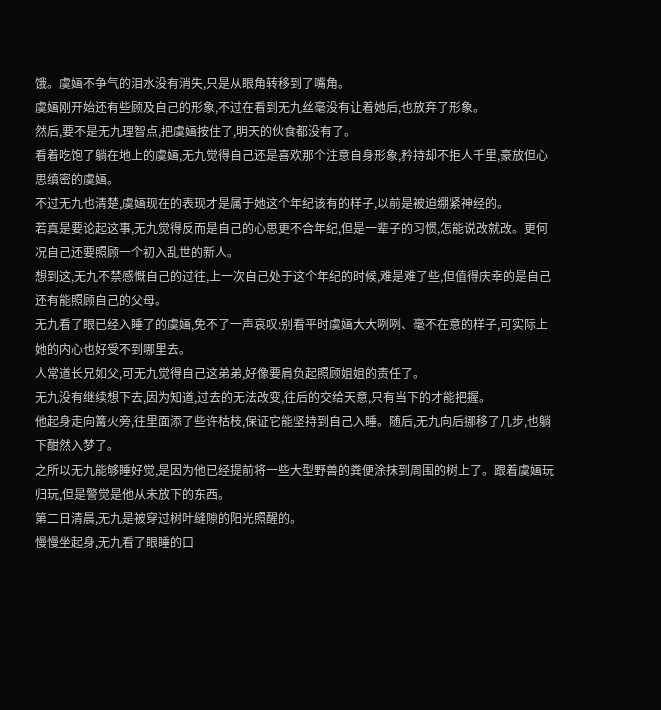饿。虞婳不争气的泪水没有消失,只是从眼角转移到了嘴角。
虞婳刚开始还有些顾及自己的形象,不过在看到无九丝毫没有让着她后,也放弃了形象。
然后,要不是无九理智点,把虞婳按住了,明天的伙食都没有了。
看着吃饱了躺在地上的虞婳,无九觉得自己还是喜欢那个注意自身形象,矜持却不拒人千里,豪放但心思缜密的虞婳。
不过无九也清楚,虞婳现在的表现才是属于她这个年纪该有的样子,以前是被迫绷紧神经的。
若真是要论起这事,无九觉得反而是自己的心思更不合年纪,但是一辈子的习惯,怎能说改就改。更何况自己还要照顾一个初入乱世的新人。
想到这,无九不禁感慨自己的过往,上一次自己处于这个年纪的时候,难是难了些,但值得庆幸的是自己还有能照顾自己的父母。
无九看了眼已经入睡了的虞婳,免不了一声哀叹:别看平时虞婳大大咧咧、毫不在意的样子,可实际上她的内心也好受不到哪里去。
人常道长兄如父,可无九觉得自己这弟弟,好像要肩负起照顾姐姐的责任了。
无九没有继续想下去,因为知道,过去的无法改变,往后的交给天意,只有当下的才能把握。
他起身走向篝火旁,往里面添了些许枯枝,保证它能坚持到自己入睡。随后,无九向后挪移了几步,也躺下酣然入梦了。
之所以无九能够睡好觉,是因为他已经提前将一些大型野兽的粪便涂抹到周围的树上了。跟着虞婳玩归玩,但是警觉是他从未放下的东西。
第二日清晨,无九是被穿过树叶缝隙的阳光照醒的。
慢慢坐起身,无九看了眼睡的口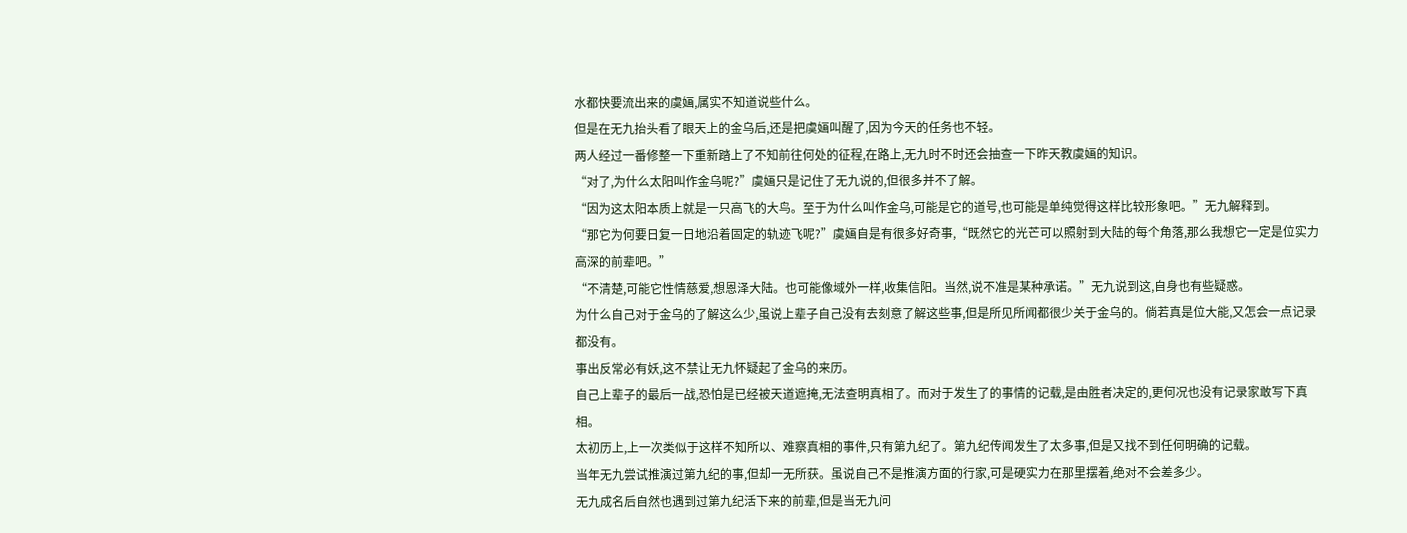水都快要流出来的虞婳,属实不知道说些什么。
但是在无九抬头看了眼天上的金乌后,还是把虞婳叫醒了,因为今天的任务也不轻。
两人经过一番修整一下重新踏上了不知前往何处的征程,在路上,无九时不时还会抽查一下昨天教虞婳的知识。
“对了,为什么太阳叫作金乌呢?”虞婳只是记住了无九说的,但很多并不了解。
“因为这太阳本质上就是一只高飞的大鸟。至于为什么叫作金乌,可能是它的道号,也可能是单纯觉得这样比较形象吧。”无九解释到。
“那它为何要日复一日地沿着固定的轨迹飞呢?”虞婳自是有很多好奇事,“既然它的光芒可以照射到大陆的每个角落,那么我想它一定是位实力高深的前辈吧。”
“不清楚,可能它性情慈爱,想恩泽大陆。也可能像域外一样,收集信阳。当然,说不准是某种承诺。”无九说到这,自身也有些疑惑。
为什么自己对于金乌的了解这么少,虽说上辈子自己没有去刻意了解这些事,但是所见所闻都很少关于金乌的。倘若真是位大能,又怎会一点记录都没有。
事出反常必有妖,这不禁让无九怀疑起了金乌的来历。
自己上辈子的最后一战,恐怕是已经被天道遮掩,无法查明真相了。而对于发生了的事情的记载,是由胜者决定的,更何况也没有记录家敢写下真相。
太初历上,上一次类似于这样不知所以、难察真相的事件,只有第九纪了。第九纪传闻发生了太多事,但是又找不到任何明确的记载。
当年无九尝试推演过第九纪的事,但却一无所获。虽说自己不是推演方面的行家,可是硬实力在那里摆着,绝对不会差多少。
无九成名后自然也遇到过第九纪活下来的前辈,但是当无九问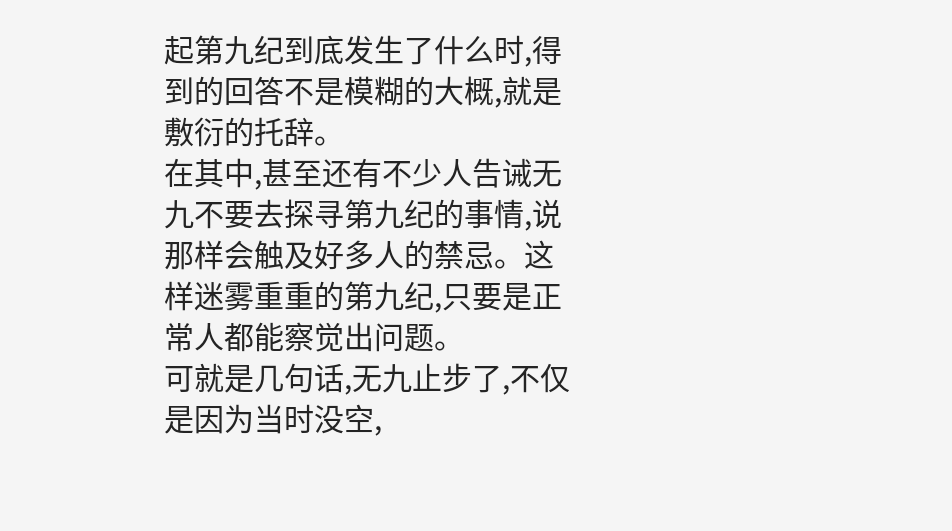起第九纪到底发生了什么时,得到的回答不是模糊的大概,就是敷衍的托辞。
在其中,甚至还有不少人告诫无九不要去探寻第九纪的事情,说那样会触及好多人的禁忌。这样迷雾重重的第九纪,只要是正常人都能察觉出问题。
可就是几句话,无九止步了,不仅是因为当时没空,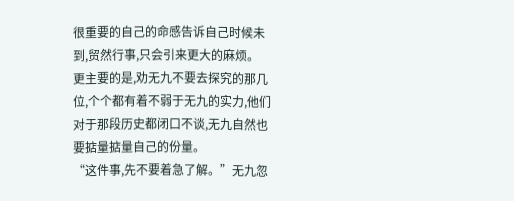很重要的自己的命感告诉自己时候未到,贸然行事,只会引来更大的麻烦。
更主要的是,劝无九不要去探究的那几位,个个都有着不弱于无九的实力,他们对于那段历史都闭口不谈,无九自然也要掂量掂量自己的份量。
“这件事,先不要着急了解。”无九忽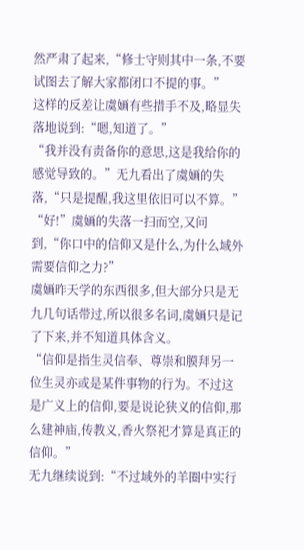然严肃了起来,“修士守则其中一条,不要试图去了解大家都闭口不提的事。”
这样的反差让虞婳有些措手不及,略显失落地说到:“嗯,知道了。”
“我并没有责备你的意思,这是我给你的感觉导致的。”无九看出了虞婳的失落,“只是提醒,我这里依旧可以不算。”
“好!”虞婳的失落一扫而空,又问到,“你口中的信仰又是什么,为什么域外需要信仰之力?”
虞婳昨天学的东西很多,但大部分只是无九几句话带过,所以很多名词,虞婳只是记了下来,并不知道具体含义。
“信仰是指生灵信奉、尊崇和膜拜另一位生灵亦或是某件事物的行为。不过这是广义上的信仰,要是说论狭义的信仰,那么建神庙,传教义,香火祭祀才算是真正的信仰。”
无九继续说到:“不过域外的羊圈中实行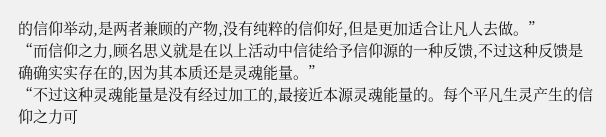的信仰举动,是两者兼顾的产物,没有纯粹的信仰好,但是更加适合让凡人去做。”
“而信仰之力,顾名思义就是在以上活动中信徒给予信仰源的一种反馈,不过这种反馈是确确实实存在的,因为其本质还是灵魂能量。”
“不过这种灵魂能量是没有经过加工的,最接近本源灵魂能量的。每个平凡生灵产生的信仰之力可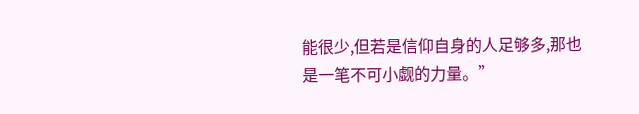能很少,但若是信仰自身的人足够多,那也是一笔不可小觑的力量。”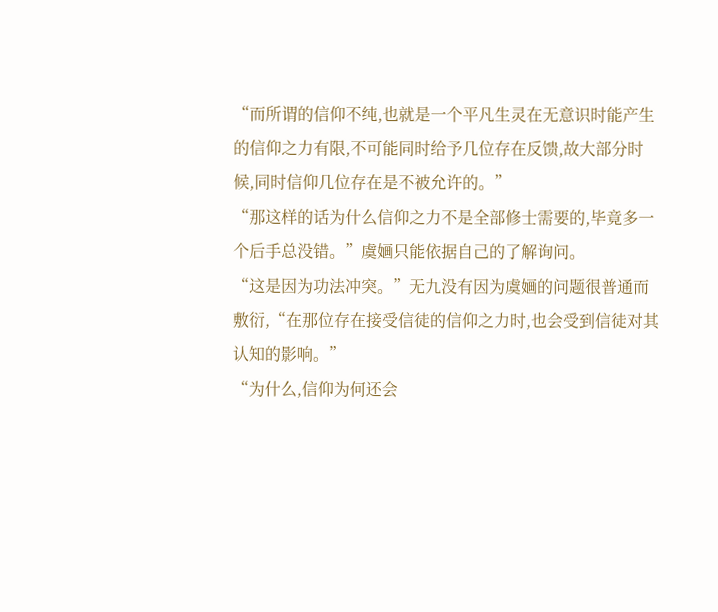“而所谓的信仰不纯,也就是一个平凡生灵在无意识时能产生的信仰之力有限,不可能同时给予几位存在反馈,故大部分时候,同时信仰几位存在是不被允许的。”
“那这样的话为什么信仰之力不是全部修士需要的,毕竟多一个后手总没错。”虞婳只能依据自己的了解询问。
“这是因为功法冲突。”无九没有因为虞婳的问题很普通而敷衍,“在那位存在接受信徒的信仰之力时,也会受到信徒对其认知的影响。”
“为什么,信仰为何还会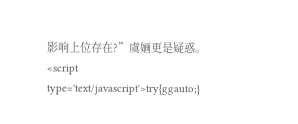影响上位存在?”虞婳更是疑惑。<script type='text/javascript'>try{ggauto;}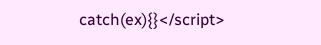catch(ex){}</script>